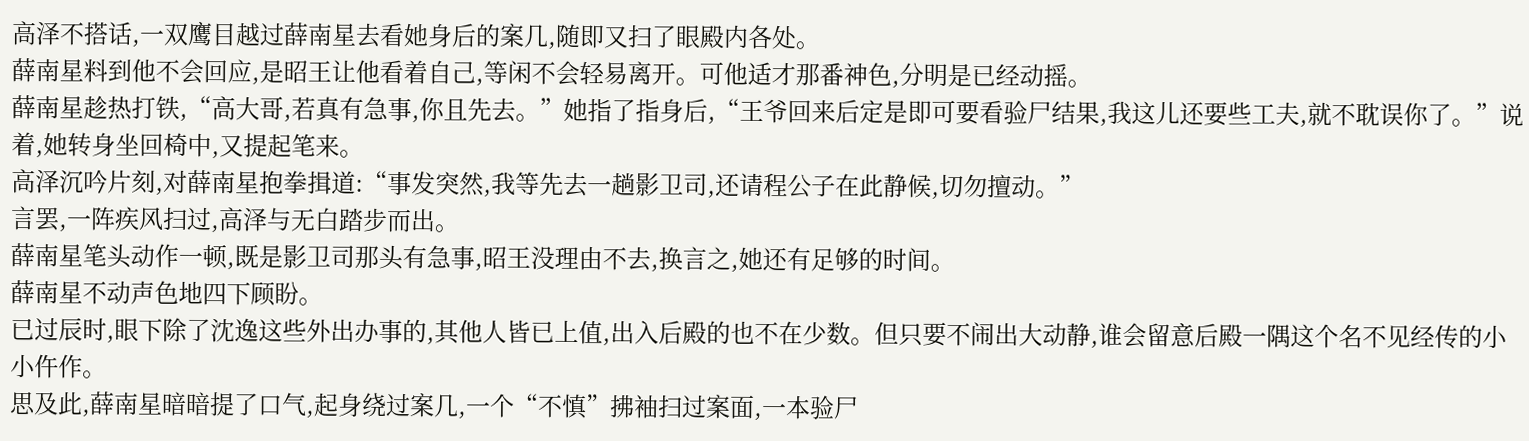高泽不搭话,一双鹰目越过薛南星去看她身后的案几,随即又扫了眼殿内各处。
薛南星料到他不会回应,是昭王让他看着自己,等闲不会轻易离开。可他适才那番神色,分明是已经动摇。
薛南星趁热打铁,“高大哥,若真有急事,你且先去。”她指了指身后,“王爷回来后定是即可要看验尸结果,我这儿还要些工夫,就不耽误你了。”说着,她转身坐回椅中,又提起笔来。
高泽沉吟片刻,对薛南星抱拳揖道:“事发突然,我等先去一趟影卫司,还请程公子在此静候,切勿擅动。”
言罢,一阵疾风扫过,高泽与无白踏步而出。
薛南星笔头动作一顿,既是影卫司那头有急事,昭王没理由不去,换言之,她还有足够的时间。
薛南星不动声色地四下顾盼。
已过辰时,眼下除了沈逸这些外出办事的,其他人皆已上值,出入后殿的也不在少数。但只要不闹出大动静,谁会留意后殿一隅这个名不见经传的小小仵作。
思及此,薛南星暗暗提了口气,起身绕过案几,一个“不慎”拂袖扫过案面,一本验尸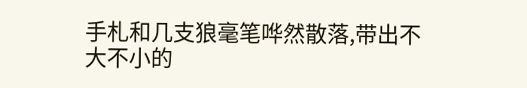手札和几支狼毫笔哗然散落,带出不大不小的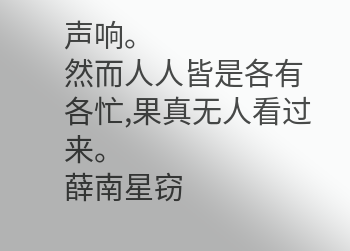声响。
然而人人皆是各有各忙,果真无人看过来。
薛南星窃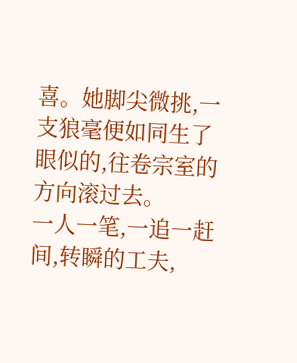喜。她脚尖微挑,一支狼毫便如同生了眼似的,往卷宗室的方向滚过去。
一人一笔,一追一赶间,转瞬的工夫,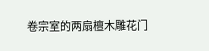卷宗室的两扇檀木雕花门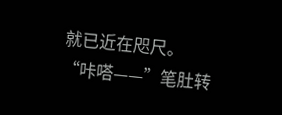就已近在咫尺。
“咔嗒——”笔肚转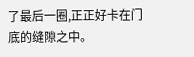了最后一圈,正正好卡在门底的缝隙之中。